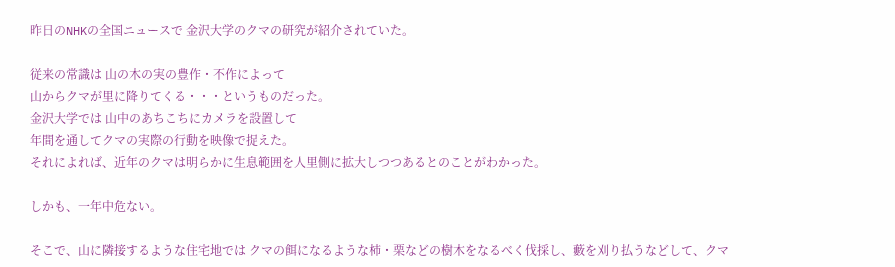昨日のNHKの全国ニュースで 金沢大学のクマの研究が紹介されていた。

従来の常識は 山の木の実の豊作・不作によって
山からクマが里に降りてくる・・・というものだった。
金沢大学では 山中のあちこちにカメラを設置して
年間を通してクマの実際の行動を映像で捉えた。
それによれば、近年のクマは明らかに生息範囲を人里側に拡大しつつあるとのことがわかった。

しかも、一年中危ない。

そこで、山に隣接するような住宅地では クマの餌になるような柿・栗などの樹木をなるべく伐採し、藪を刈り払うなどして、クマ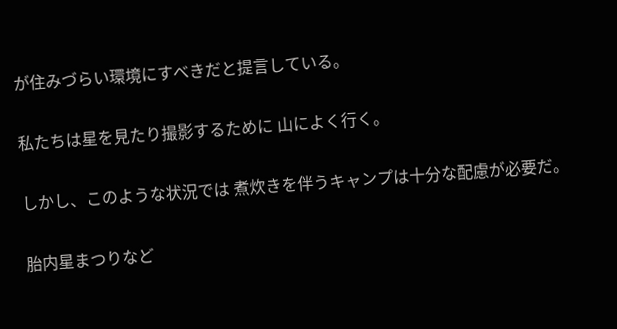が住みづらい環境にすべきだと提言している。

私たちは星を見たり撮影するために 山によく行く。

しかし、このような状況では 煮炊きを伴うキャンプは十分な配慮が必要だ。

胎内星まつりなど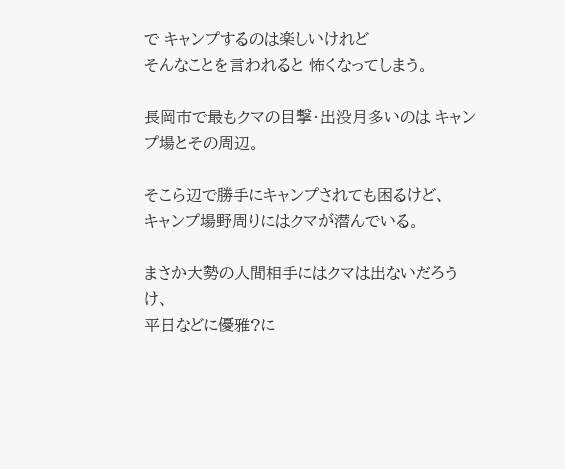で キャンプするのは楽しいけれど
そんなことを言われると 怖くなってしまう。

長岡市で最もクマの目撃・出没月多いのは キャンプ場とその周辺。

そこら辺で勝手にキャンプされても困るけど、
キャンプ場野周りにはクマが潜んでいる。

まさか大勢の人間相手にはクマは出ないだろうけ、
平日などに優雅?に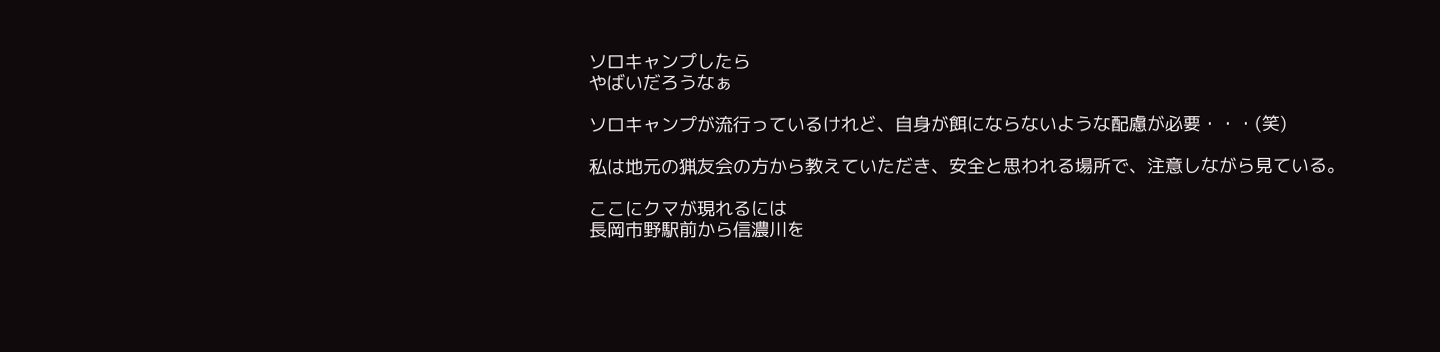ソロキャンプしたら
やばいだろうなぁ

ソロキャンプが流行っているけれど、自身が餌にならないような配慮が必要・・・(笑)

私は地元の猟友会の方から教えていただき、安全と思われる場所で、注意しながら見ている。

ここにクマが現れるには
長岡市野駅前から信濃川を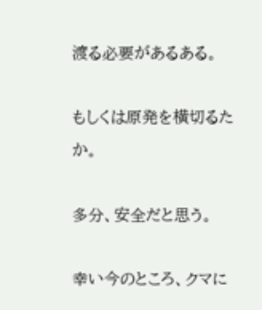渡る必要があるある。

もしくは原発を横切るたか。

多分、安全だと思う。

幸い今のところ、クマに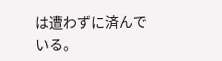は遭わずに済んでいる。